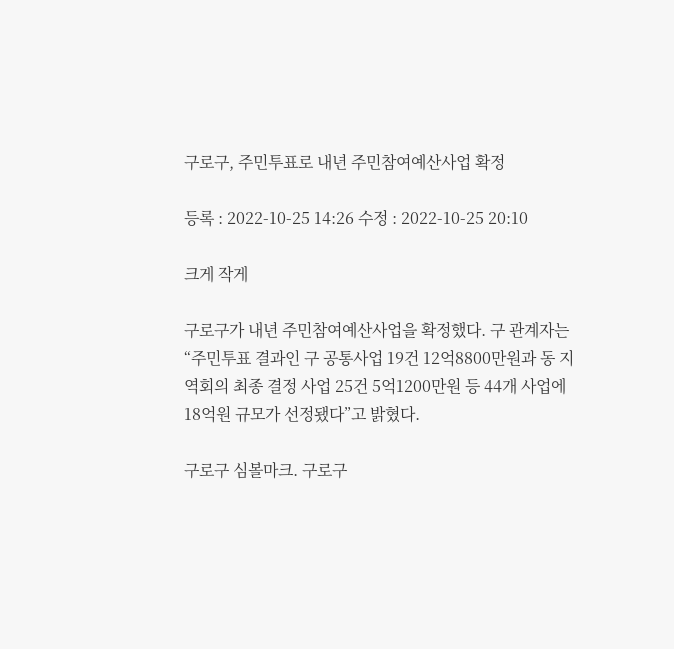구로구, 주민투표로 내년 주민참여예산사업 확정

등록 : 2022-10-25 14:26 수정 : 2022-10-25 20:10

크게 작게

구로구가 내년 주민참여예산사업을 확정했다. 구 관계자는 “주민투표 결과인 구 공통사업 19건 12억8800만원과 동 지역회의 최종 결정 사업 25건 5억1200만원 등 44개 사업에 18억원 규모가 선정됐다”고 밝혔다.

구로구 심볼마크. 구로구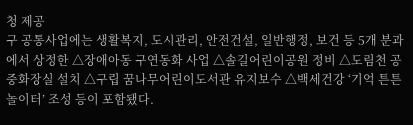청 제공
구 공통사업에는 생활복지, 도시관리, 안전건설, 일반행정, 보건 등 5개 분과에서 상정한 △장애아동 구연동화 사업 △솔길어린이공원 정비 △도림천 공중화장실 설치 △구립 꿈나무어린이도서관 유지보수 △백세건강 ‘기억 튼튼 놀이터’ 조성 등이 포함됐다.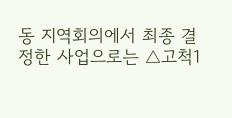동 지역회의에서 최종 결정한 사업으로는 △고척1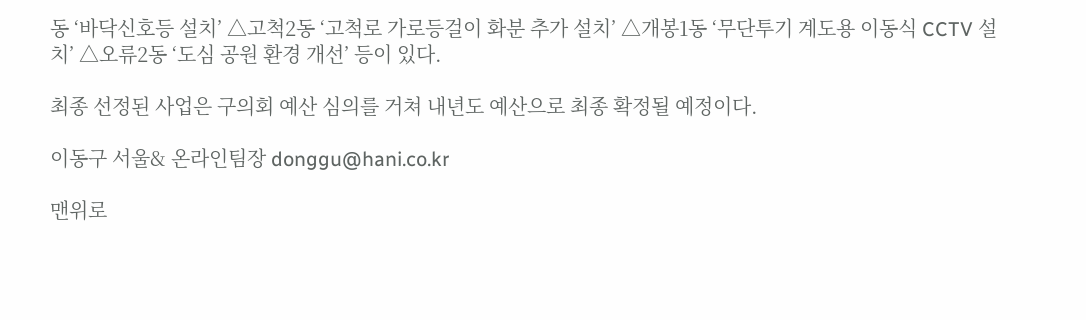동 ‘바닥신호등 설치’ △고척2동 ‘고척로 가로등걸이 화분 추가 설치’ △개봉1동 ‘무단투기 계도용 이동식 CCTV 설치’ △오류2동 ‘도심 공원 환경 개선’ 등이 있다.

최종 선정된 사업은 구의회 예산 심의를 거쳐 내년도 예산으로 최종 확정될 예정이다.

이동구 서울& 온라인팀장 donggu@hani.co.kr

맨위로